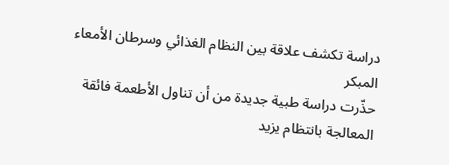دراسة تكشف علاقة بين النظام الغذائي وسرطان الأمعاء المبكر
حذّرت دراسة طبية جديدة من أن تناول الأطعمة فائقة المعالجة بانتظام يزيد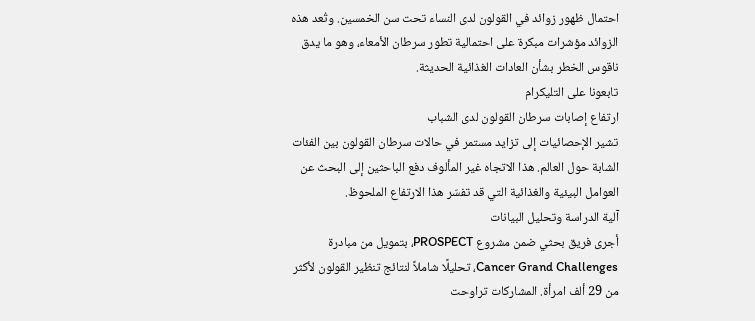احتمال ظهور زوائد في القولون لدى النساء تحت سن الخمسين. وتُعد هذه الزوائد مؤشرات مبكرة على احتمالية تطور سرطان الأمعاء، وهو ما يدق ناقوس الخطر بشأن العادات الغذائية الحديثة.
تابعونا على التليكرام
ارتفاع إصابات سرطان القولون لدى الشباب
تشير الإحصائيات إلى تزايد مستمر في حالات سرطان القولون بين الفئات الشابة حول العالم. هذا الاتجاه غير المألوف دفع الباحثين إلى البحث عن العوامل البيئية والغذائية التي قد تفسّر هذا الارتفاع الملحوظ.
آلية الدراسة وتحليل البيانات
أجرى فريق بحثي ضمن مشروع PROSPECT، بتمويل من مبادرة Cancer Grand Challenges، تحليلًا شاملاً لنتائج تنظير القولون لأكثر من 29 ألف امرأة. المشاركات تراوحت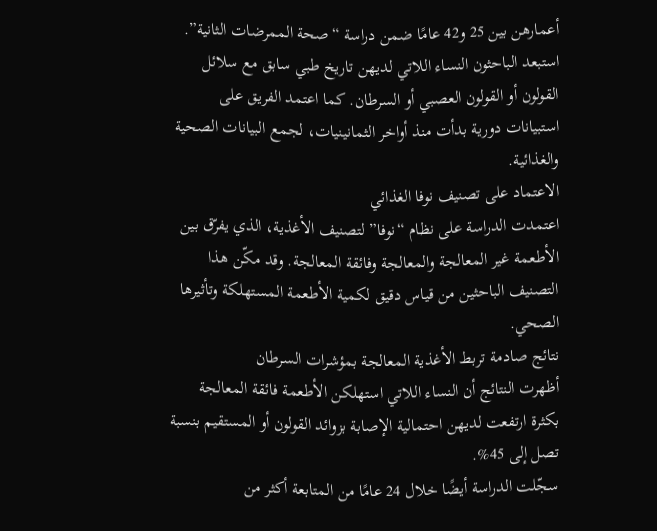أعمارهن بين 25 و42 عامًا ضمن دراسة “صحة الممرضات الثانية”.
استبعد الباحثون النساء اللاتي لديهن تاريخ طبي سابق مع سلائل القولون أو القولون العصبي أو السرطان. كما اعتمد الفريق على استبيانات دورية بدأت منذ أواخر الثمانينيات، لجمع البيانات الصحية والغذائية.
الاعتماد على تصنيف نوفا الغذائي
اعتمدت الدراسة على نظام “نوفا” لتصنيف الأغذية، الذي يفرّق بين الأطعمة غير المعالجة والمعالجة وفائقة المعالجة. وقد مكّن هذا التصنيف الباحثين من قياس دقيق لكمية الأطعمة المستهلكة وتأثيرها الصحي.
نتائج صادمة تربط الأغذية المعالجة بمؤشرات السرطان
أظهرت النتائج أن النساء اللاتي استهلكن الأطعمة فائقة المعالجة بكثرة ارتفعت لديهن احتمالية الإصابة بزوائد القولون أو المستقيم بنسبة تصل إلى 45%.
سجّلت الدراسة أيضًا خلال 24 عامًا من المتابعة أكثر من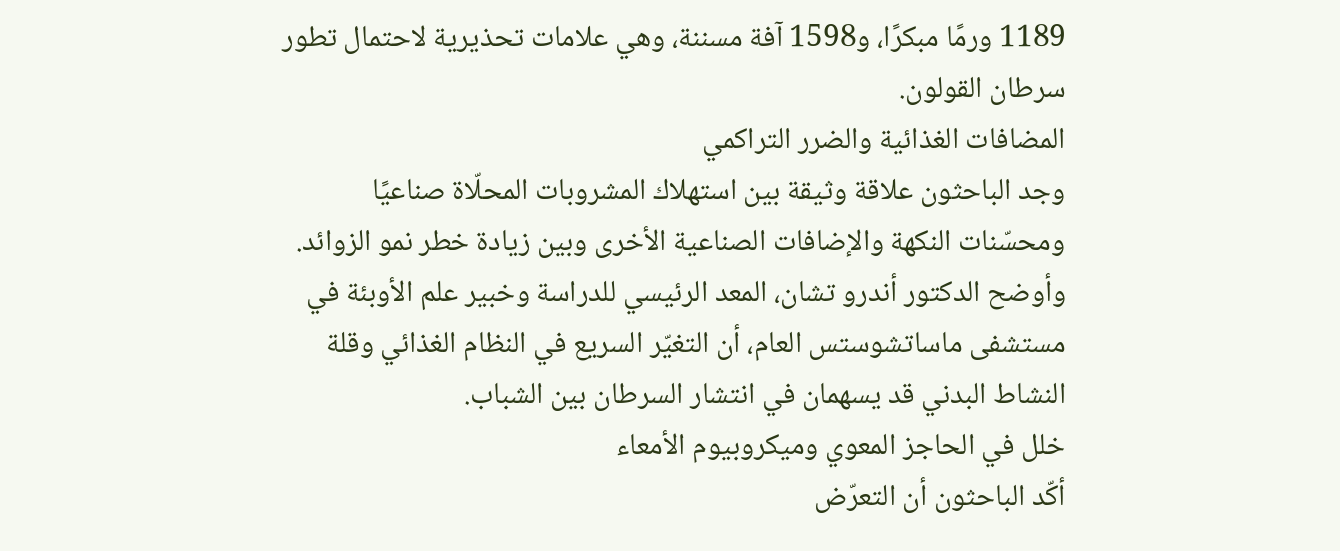1189 ورمًا مبكرًا، و1598 آفة مسننة، وهي علامات تحذيرية لاحتمال تطور سرطان القولون.
المضافات الغذائية والضرر التراكمي
وجد الباحثون علاقة وثيقة بين استهلاك المشروبات المحلّاة صناعيًا ومحسّنات النكهة والإضافات الصناعية الأخرى وبين زيادة خطر نمو الزوائد.
وأوضح الدكتور أندرو تشان، المعد الرئيسي للدراسة وخبير علم الأوبئة في مستشفى ماساتشوستس العام، أن التغيّر السريع في النظام الغذائي وقلة النشاط البدني قد يسهمان في انتشار السرطان بين الشباب.
خلل في الحاجز المعوي وميكروبيوم الأمعاء
أكّد الباحثون أن التعرّض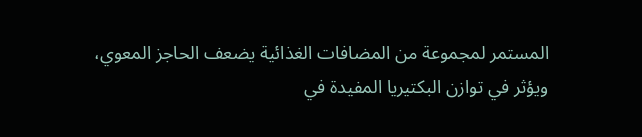المستمر لمجموعة من المضافات الغذائية يضعف الحاجز المعوي، ويؤثر في توازن البكتيريا المفيدة في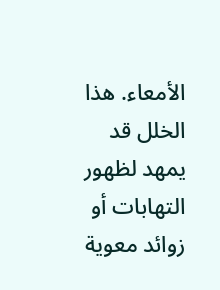الأمعاء. هذا الخلل قد يمهد لظهور التهابات أو زوائد معوية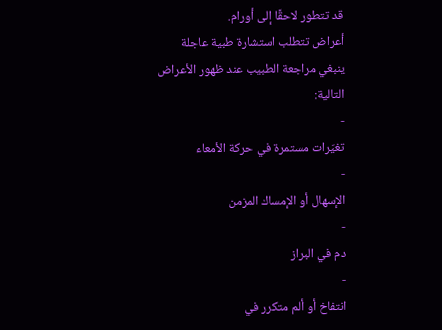قد تتطور لاحقًا إلى أورام.
أعراض تتطلب استشارة طبية عاجلة
ينبغي مراجعة الطبيب عند ظهور الأعراض التالية:
-
تغيّرات مستمرة في حركة الأمعاء
-
الإسهال أو الإمساك المزمن
-
دم في البراز
-
انتفاخ أو ألم متكرر في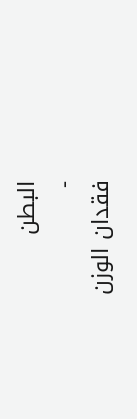البطن
-
فقدان الوزن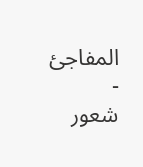المفاجئ
-
شعور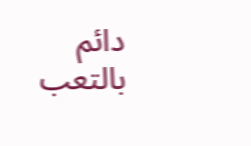دائم بالتعب